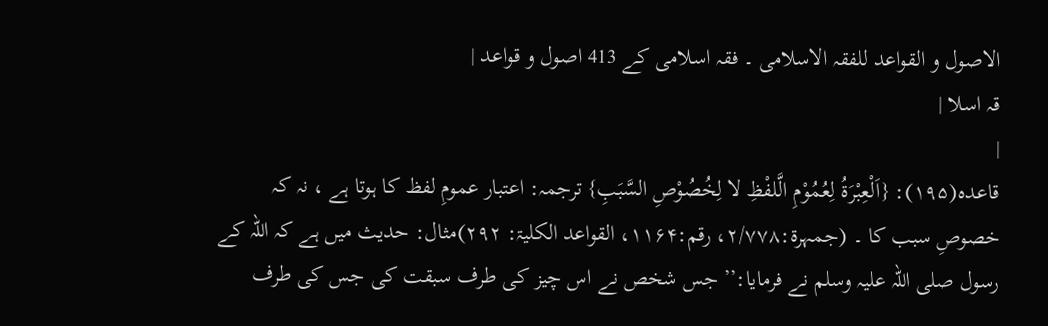الاصول و القواعد للفقہ الاسلامی ۔ فقہ اسلامی کے 413 اصول و قواعد |
قہ اسلا |
|
قاعدہ(۱۹۵): {اَلْعِبْرَۃُ لِعُمُوْمِ الَّلفْظِ لا لِخُصُوْصِ السَّبَبِ} ترجمہ: اعتبار عمومِ لفظ کا ہوتا ہے ، نہ کہ خصوصِ سبب کا ۔ (جمہرۃ:۲/۷۷۸، رقم:۱۱۶۴، القواعد الکلیۃ: ۲۹۲)مثال: حدیث میں ہے کہ اللہ کے رسول صلی اللہ علیہ وسلم نے فرمایا:’’ جس شخص نے اس چیز کی طرف سبقت کی جس کی طرف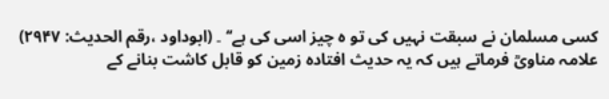کسی مسلمان نے سبقت نہیں کی تو ہ چیز اسی کی ہے‘‘ ۔ (ابوداود ،رقم الحدیث: ۲۹۴۷) علامہ مناویؒ فرماتے ہیں کہ یہ حدیث افتادہ زمین کو قابل کاشت بنانے کے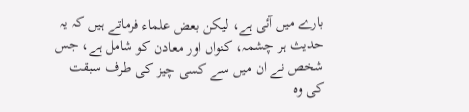بارے میں آئی ہے، لیکن بعض علماء فرماتے ہیں کہ یہ حدیث ہر چشمہ، کنواں اور معادن کو شامل ہے، جس شخص نے ان میں سے کسی چیز کی طرف سبقت کی وہ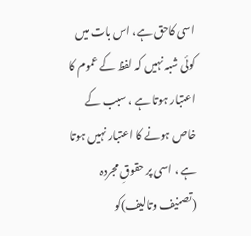اسی کاحق ہے، اس بات میں کوئی شبہ نہیں کہ لفظ کے عموم کا اعتبار ہوتا ہے ، سبب کے خاص ہونے کا اعتبار نہیں ہوتا ہے ، اسی پر حقوقِ مجردہ (تصنیف وتالیف)کو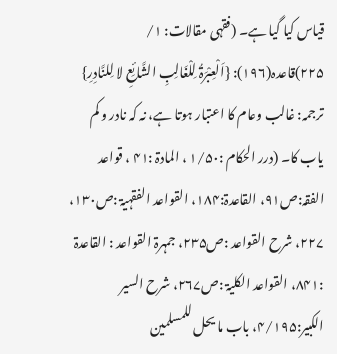قیاس کیا گیا ہے۔ (فقہی مقالات: ۱/ ۲۲۵)قاعدہ(۱۹۶): {اَلْعِبْرَۃُ لِلْغَالِبِ الشَّائِعِ لا لِلنَّادِرِ} ترجمہ: غالب وعام کا اعتبار ہوتا ہے، نہ کہ نادر و کم یاب کا۔ (درر الحکام :۱/۵۰ ، المادۃ :۴۱ ، قواعد الفقہ:ص۹۱، القاعدۃ:۱۸۴، القواعد الفقہیۃ :ص۱۳۰، ۲۲۷، شرح القواعد :ص۲۳۵، جمہرۃ القواعد : القاعدۃ :۸۴۱، القواعد الکلیۃ :ص۲۶۷، شرح السیر الکبیر:۴/۱۹۵، باب ما یحل للمسلمین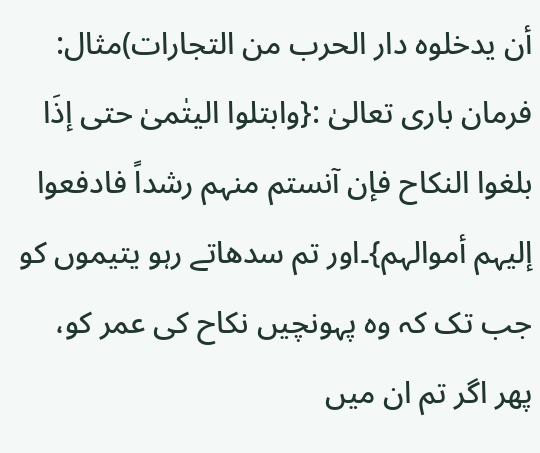أن یدخلوہ دار الحرب من التجارات)مثال: فرمان باری تعالیٰ :{وابتلوا الیتٰمیٰ حتی إذَا بلغوا النکاح فإن آنستم منہم رشداً فادفعوا إلیہم أموالہم}۔اور تم سدھاتے رہو یتیموں کو جب تک کہ وہ پہونچیں نکاح کی عمر کو، پھر اگر تم ان میں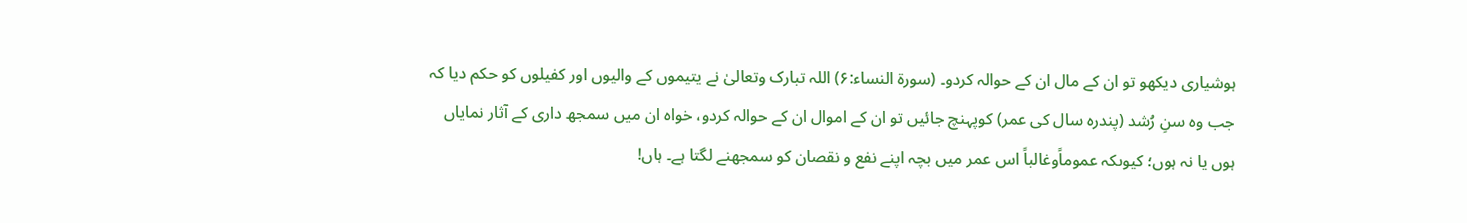ہوشیاری دیکھو تو ان کے مال ان کے حوالہ کردو۔ (سورۃ النساء:۶) اللہ تبارک وتعالیٰ نے یتیموں کے والیوں اور کفیلوں کو حکم دیا کہ جب وہ سنِ رُشد (پندرہ سال کی عمر) کوپہنچ جائیں تو ان کے اموال ان کے حوالہ کردو، خواہ ان میں سمجھ داری کے آثار نمایاں ہوں یا نہ ہوں؛ کیوںکہ عموماًوغالباً اس عمر میں بچہ اپنے نفع و نقصان کو سمجھنے لگتا ہے۔ ہاں!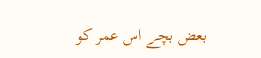بعض بچے اس عمر کو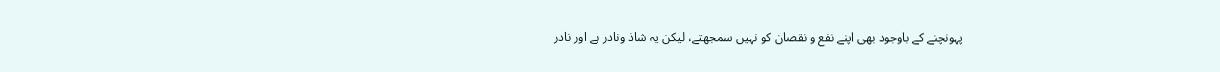پہونچنے کے باوجود بھی اپنے نفع و نقصان کو نہیں سمجھتے، لیکن یہ شاذ ونادر ہے اور نادر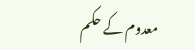معدوم کے حکم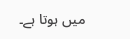میں ہوتا ہے۔